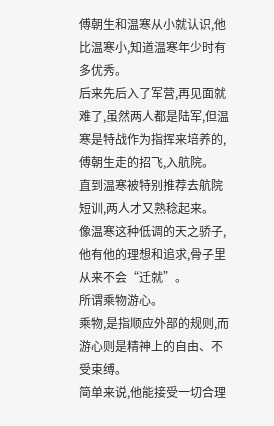傅朝生和温寒从小就认识,他比温寒小,知道温寒年少时有多优秀。
后来先后入了军营,再见面就难了,虽然两人都是陆军,但温寒是特战作为指挥来培养的,傅朝生走的招飞,入航院。
直到温寒被特别推荐去航院短训,两人才又熟稔起来。
像温寒这种低调的天之骄子,他有他的理想和追求,骨子里从来不会“迁就”。
所谓乘物游心。
乘物,是指顺应外部的规则,而游心则是精神上的自由、不受束缚。
简单来说,他能接受一切合理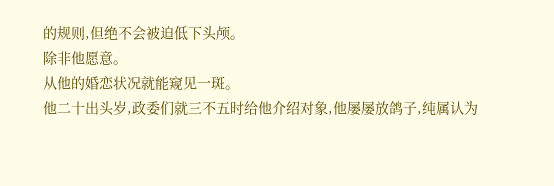的规则,但绝不会被迫低下头颅。
除非他愿意。
从他的婚恋状况就能窥见一斑。
他二十出头岁,政委们就三不五时给他介绍对象,他屡屡放鸽子,纯属认为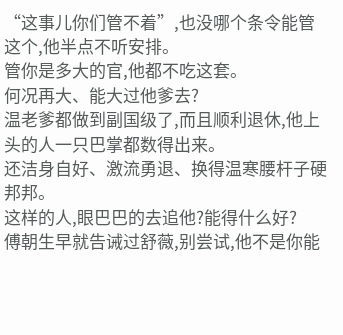“这事儿你们管不着”,也没哪个条令能管这个,他半点不听安排。
管你是多大的官,他都不吃这套。
何况再大、能大过他爹去?
温老爹都做到副国级了,而且顺利退休,他上头的人一只巴掌都数得出来。
还洁身自好、激流勇退、换得温寒腰杆子硬邦邦。
这样的人,眼巴巴的去追他?能得什么好?
傅朝生早就告诫过舒薇,别尝试,他不是你能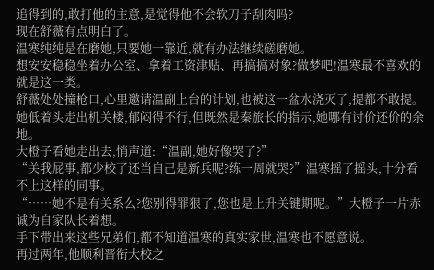追得到的,敢打他的主意,是觉得他不会软刀子刮肉吗?
现在舒薇有点明白了。
温寒纯纯是在磨她,只要她一靠近,就有办法继续磋磨她。
想安安稳稳坐着办公室、拿着工资津贴、再搞搞对象?做梦吧!温寒最不喜欢的就是这一类。
舒薇处处撞枪口,心里邀请温副上台的计划,也被这一盆水浇灭了,提都不敢提。
她低着头走出机关楼,郁闷得不行,但既然是秦旅长的指示,她哪有讨价还价的余地。
大橙子看她走出去,悄声道:“温副,她好像哭了?”
“关我屁事,都少校了还当自己是新兵呢?练一周就哭?”温寒摇了摇头,十分看不上这样的同事。
“……她不是有关系么?您别得罪狠了,您也是上升关键期呢。”大橙子一片赤诚为自家队长着想。
手下带出来这些兄弟们,都不知道温寒的真实家世,温寒也不愿意说。
再过两年,他顺利晋衔大校之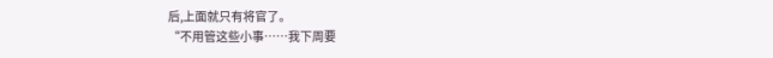后,上面就只有将官了。
“不用管这些小事……我下周要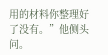用的材料你整理好了没有。”他侧头问。